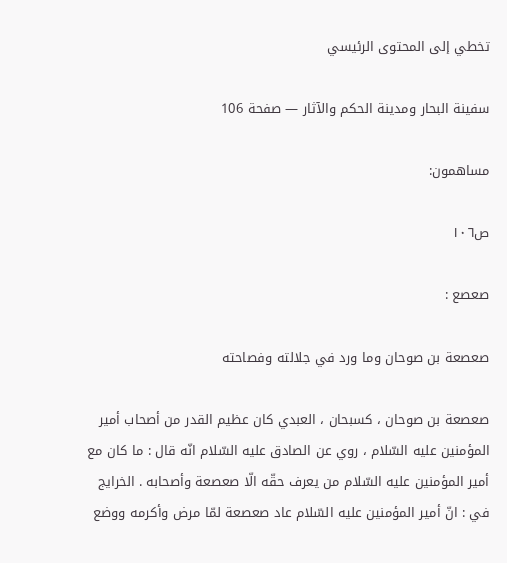تخطي إلى المحتوى الرئيسي

سفينة البحار ومدينة الحكم والآثار — صفحة 106

مساهمون:

ص١٠٦

صعصع :

صعصعة بن صوحان وما ورد في جلالته وفصاحته

صعصعة بن صوحان ، كسبحان ، العبدي كان عظيم القدر من أصحاب أمير المؤمنين عليه السّلام ، روي عن الصادق عليه السّلام انّه قال : ما كان مع أمير المؤمنين عليه السّلام من يعرف حقّه الّا صعصعة وأصحابه . الخرايج في : انّ أمير المؤمنين عليه السّلام عاد صعصعة لمّا مرض وأكرمه ووضع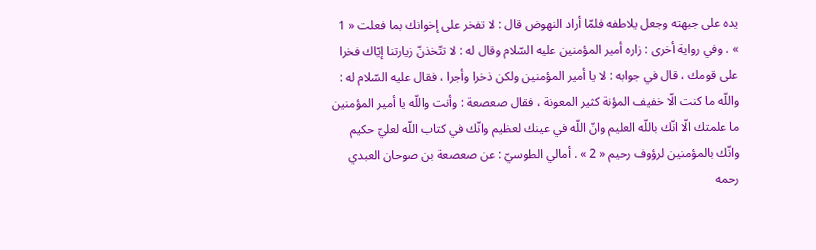يده على جبهته وجعل يلاطفه فلمّا أراد النهوض قال : لا تفخر على إخوانك بما فعلت « 1 » . وفي رواية أخرى : زاره أمير المؤمنين عليه السّلام وقال له : لا تتّخذنّ زيارتنا إيّاك فخرا على قومك ، قال في جوابه : لا يا أمير المؤمنين ولكن ذخرا وأجرا ، فقال عليه السّلام له : واللّه ما كنت الّا خفيف المؤنة كثير المعونة ، فقال صعصعة : وأنت واللّه يا أمير المؤمنين ما علمتك الّا انّك باللّه العليم وانّ اللّه في عينك لعظيم وانّك في كتاب اللّه لعليّ حكيم وانّك بالمؤمنين لرؤوف رحيم « 2 » . أمالي الطوسيّ : عن صعصعة بن صوحان العبدي رحمه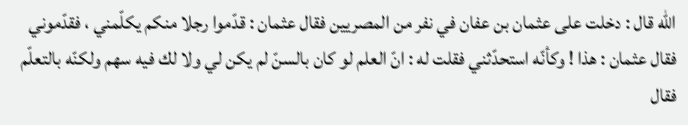اللّه قال : دخلت على عثمان بن عفان في نفر من المصريين فقال عثمان : قدّموا رجلا منكم يكلّمني ، فقدّموني فقال عثمان : هذا ! وكأنّه استحدّثني فقلت له : انّ العلم لو كان بالسنّ لم يكن لي ولا لك فيه سهم ولكنّه بالتعلّم فقال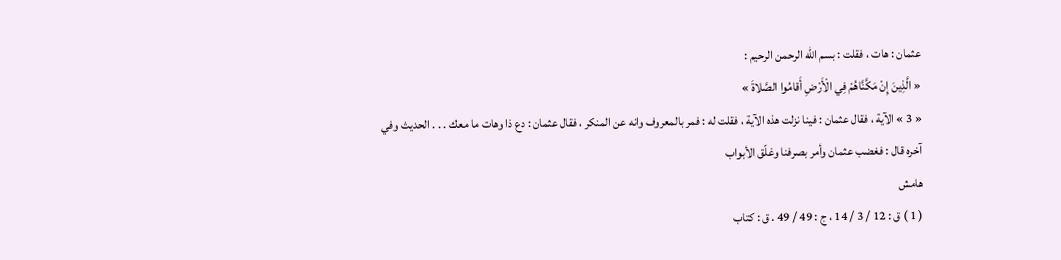عثمان : هات ، فقلت : بسم اللّه الرحمن الرحيم :
« الَّذِينَ إِنْ مَكَّنَّاهُمْ فِي الْأَرْضِ أَقامُوا الصَّلاةَ »
« 3 » الآية ، فقال عثمان : فينا نزلت هذه الآية ، فقلت له : فمر بالمعروف وانه عن المنكر ، فقال عثمان : دع ذا وهات ما معك . . . الحديث وفي آخره قال : فغضب عثمان وأمر بصرفنا وغلّق الأبواب
هامش
( 1 ) ق : 12 / 3 / 14 ، ج : 49 / 49 . ق : كتاب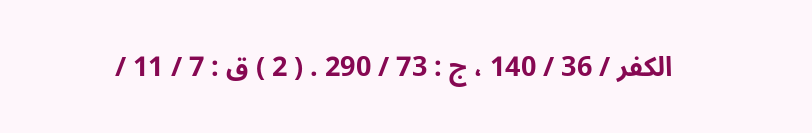الكفر / 36 / 140 ، ج : 73 / 290 . ( 2 ) ق : 7 / 11 /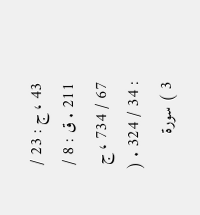43 ، ج : 23 / 211 . ق : 8 / 67 / 734 ، ج : 34 / 324 . ( 3 ) سورة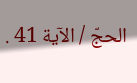الحجّ / الآية 41 .